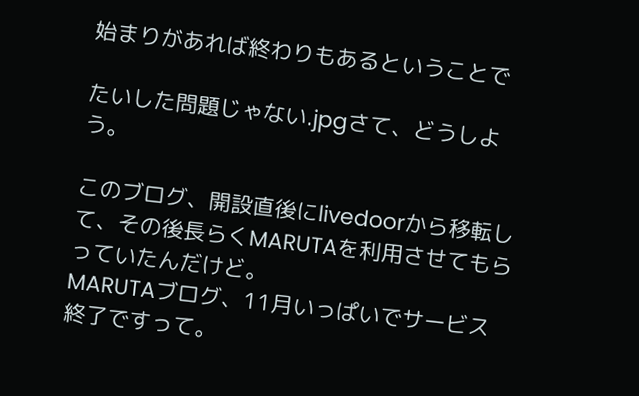始まりがあれば終わりもあるということで

たいした問題じゃない.jpgさて、どうしよう。

このブログ、開設直後にlivedoorから移転して、その後長らくMARUTAを利用させてもらっていたんだけど。
MARUTAブログ、11月いっぱいでサービス終了ですって。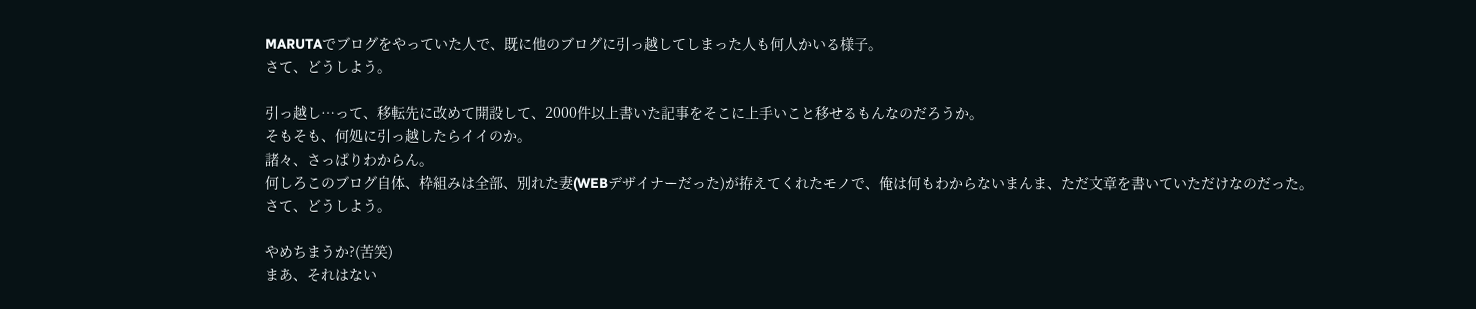MARUTAでブログをやっていた人で、既に他のブログに引っ越してしまった人も何人かいる様子。
さて、どうしよう。

引っ越し…って、移転先に改めて開設して、2000件以上書いた記事をそこに上手いこと移せるもんなのだろうか。
そもそも、何処に引っ越したらイイのか。
諸々、さっぱりわからん。
何しろこのブログ自体、枠組みは全部、別れた妻(WEBデザイナーだった)が拵えてくれたモノで、俺は何もわからないまんま、ただ文章を書いていただけなのだった。
さて、どうしよう。

やめちまうか?(苦笑)
まあ、それはない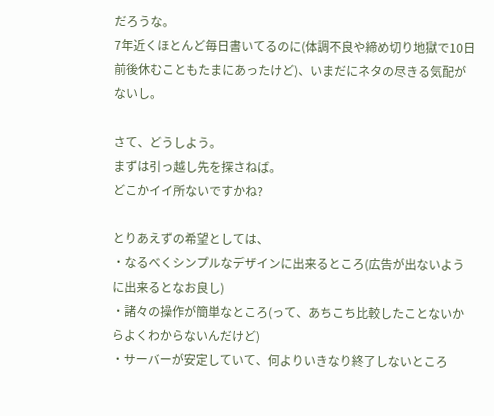だろうな。
7年近くほとんど毎日書いてるのに(体調不良や締め切り地獄で10日前後休むこともたまにあったけど)、いまだにネタの尽きる気配がないし。

さて、どうしよう。
まずは引っ越し先を探さねば。
どこかイイ所ないですかね?

とりあえずの希望としては、
・なるべくシンプルなデザインに出来るところ(広告が出ないように出来るとなお良し)
・諸々の操作が簡単なところ(って、あちこち比較したことないからよくわからないんだけど)
・サーバーが安定していて、何よりいきなり終了しないところ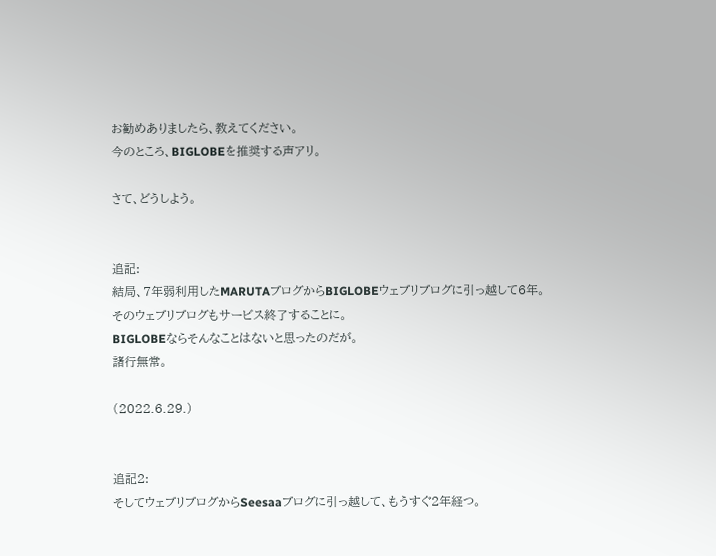お勧めありましたら、教えてください。
今のところ、BIGLOBEを推奨する声アリ。

さて、どうしよう。


追記:
結局、7年弱利用したMARUTAブログからBIGLOBEウェブリブログに引っ越して6年。
そのウェブリブログもサービス終了することに。
BIGLOBEならそんなことはないと思ったのだが。
諸行無常。

(2022.6.29.)


追記2:
そしてウェブリブログからSeesaaブログに引っ越して、もうすぐ2年経つ。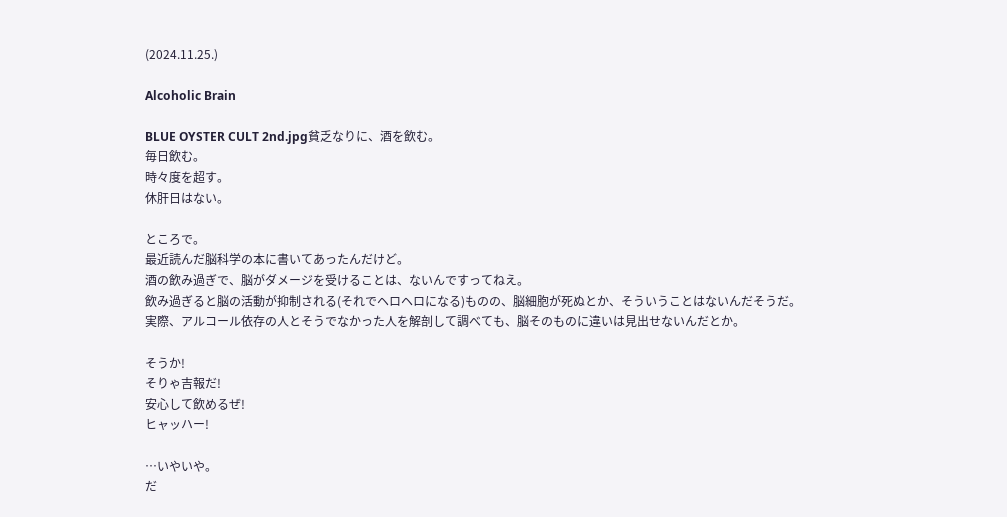(2024.11.25.)

Alcoholic Brain

BLUE OYSTER CULT 2nd.jpg貧乏なりに、酒を飲む。
毎日飲む。
時々度を超す。
休肝日はない。

ところで。
最近読んだ脳科学の本に書いてあったんだけど。
酒の飲み過ぎで、脳がダメージを受けることは、ないんですってねえ。
飲み過ぎると脳の活動が抑制される(それでヘロヘロになる)ものの、脳細胞が死ぬとか、そういうことはないんだそうだ。
実際、アルコール依存の人とそうでなかった人を解剖して調べても、脳そのものに違いは見出せないんだとか。

そうか!
そりゃ吉報だ!
安心して飲めるぜ!
ヒャッハー!

…いやいや。
だ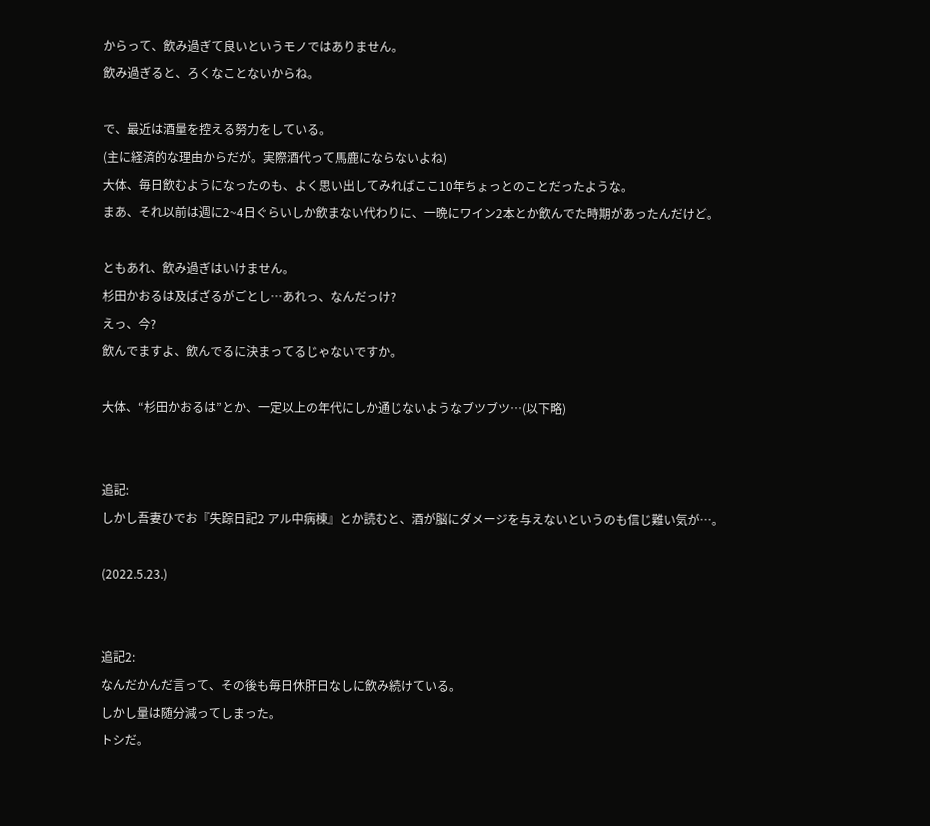からって、飲み過ぎて良いというモノではありません。
飲み過ぎると、ろくなことないからね。

で、最近は酒量を控える努力をしている。
(主に経済的な理由からだが。実際酒代って馬鹿にならないよね)
大体、毎日飲むようになったのも、よく思い出してみればここ10年ちょっとのことだったような。
まあ、それ以前は週に2~4日ぐらいしか飲まない代わりに、一晩にワイン2本とか飲んでた時期があったんだけど。

ともあれ、飲み過ぎはいけません。
杉田かおるは及ばざるがごとし…あれっ、なんだっけ?
えっ、今?
飲んでますよ、飲んでるに決まってるじゃないですか。

大体、“杉田かおるは”とか、一定以上の年代にしか通じないようなブツブツ…(以下略)


追記:
しかし吾妻ひでお『失踪日記2 アル中病棟』とか読むと、酒が脳にダメージを与えないというのも信じ難い気が…。

(2022.5.23.)


追記2:
なんだかんだ言って、その後も毎日休肝日なしに飲み続けている。
しかし量は随分減ってしまった。
トシだ。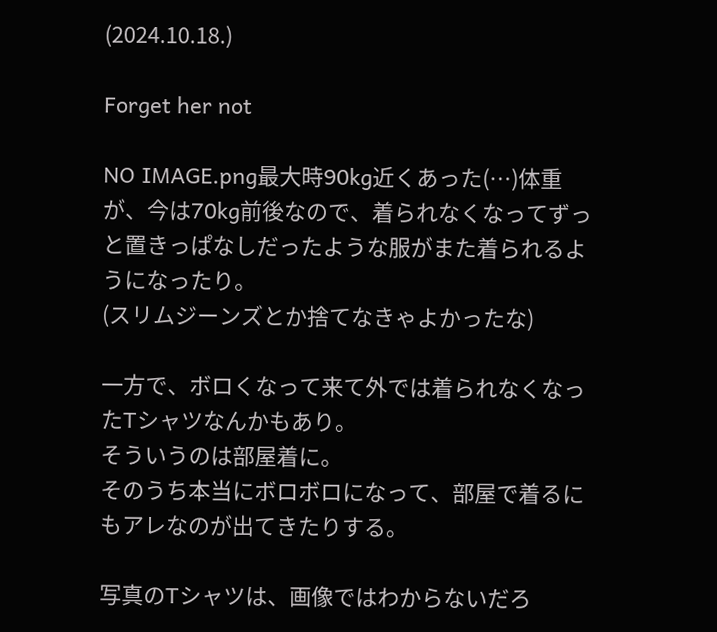(2024.10.18.)

Forget her not

NO IMAGE.png最大時90kg近くあった(…)体重が、今は70kg前後なので、着られなくなってずっと置きっぱなしだったような服がまた着られるようになったり。
(スリムジーンズとか捨てなきゃよかったな)

一方で、ボロくなって来て外では着られなくなったTシャツなんかもあり。
そういうのは部屋着に。
そのうち本当にボロボロになって、部屋で着るにもアレなのが出てきたりする。

写真のTシャツは、画像ではわからないだろ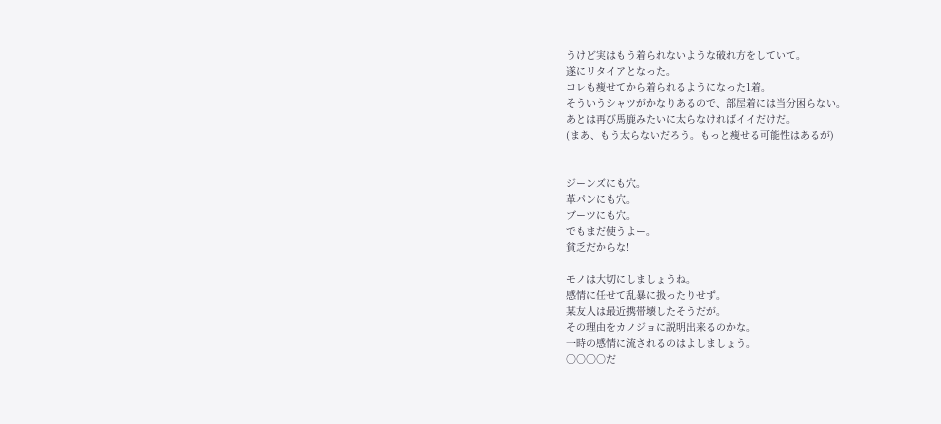うけど実はもう着られないような破れ方をしていて。
遂にリタイアとなった。
コレも痩せてから着られるようになった1着。
そういうシャツがかなりあるので、部屋着には当分困らない。
あとは再び馬鹿みたいに太らなければイイだけだ。
(まあ、もう太らないだろう。もっと痩せる可能性はあるが)


ジーンズにも穴。
革パンにも穴。
ブーツにも穴。
でもまだ使うよー。
貧乏だからな!

モノは大切にしましょうね。
感情に任せて乱暴に扱ったりせず。
某友人は最近携帯壊したそうだが。
その理由をカノジョに説明出来るのかな。
一時の感情に流されるのはよしましょう。
○○○○だ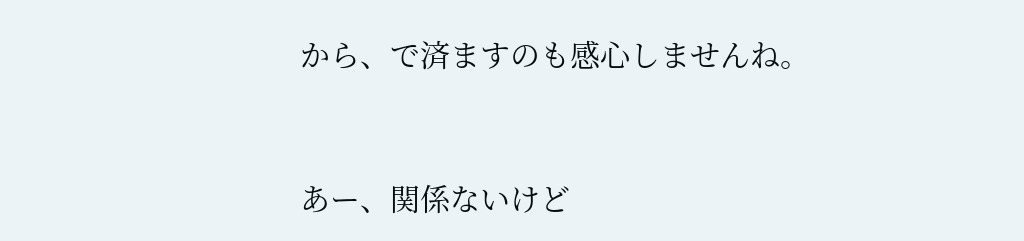から、で済ますのも感心しませんね。


あー、関係ないけど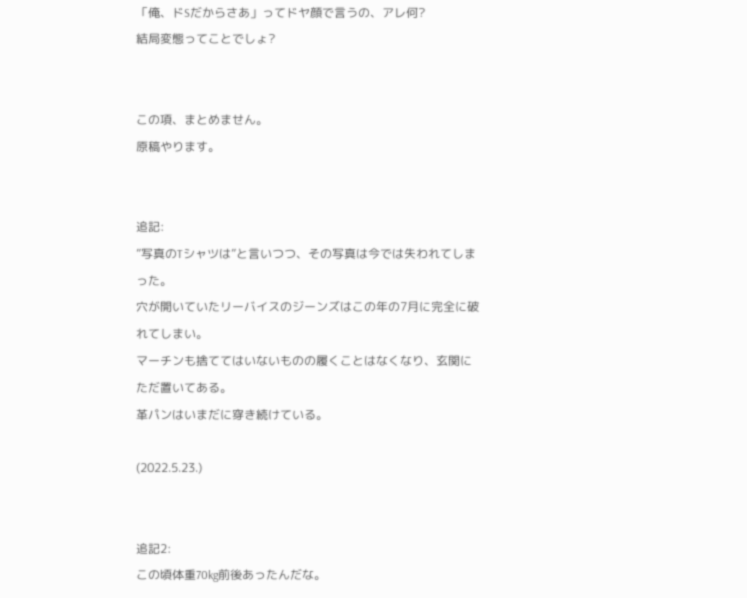「俺、ドSだからさあ」ってドヤ顔で言うの、アレ何?
結局変態ってことでしょ?


この項、まとめません。
原稿やります。


追記:
”写真のTシャツは”と言いつつ、その写真は今では失われてしまった。
穴が開いていたリーバイスのジーンズはこの年の7月に完全に破れてしまい。
マーチンも捨ててはいないものの履くことはなくなり、玄関にただ置いてある。
革パンはいまだに穿き続けている。

(2022.5.23.)


追記2:
この頃体重70kg前後あったんだな。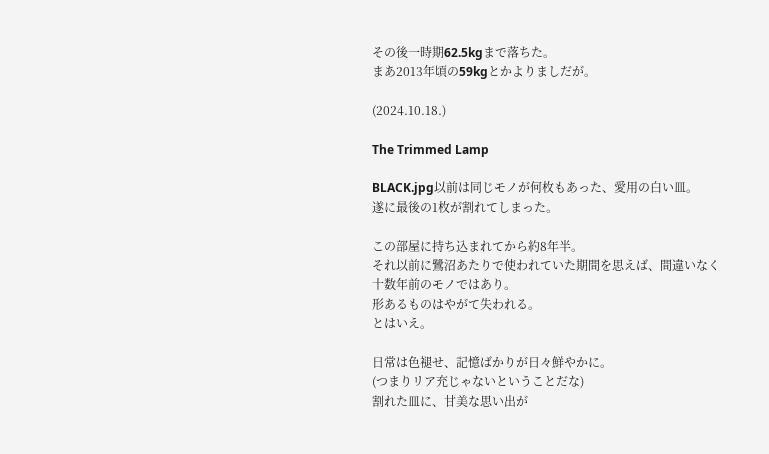その後一時期62.5kgまで落ちた。
まあ2013年頃の59kgとかよりましだが。

(2024.10.18.)

The Trimmed Lamp

BLACK.jpg以前は同じモノが何枚もあった、愛用の白い皿。
遂に最後の1枚が割れてしまった。

この部屋に持ち込まれてから約8年半。
それ以前に鷺沼あたりで使われていた期間を思えば、間違いなく十数年前のモノではあり。
形あるものはやがて失われる。
とはいえ。

日常は色褪せ、記憶ばかりが日々鮮やかに。
(つまりリア充じゃないということだな)
割れた皿に、甘美な思い出が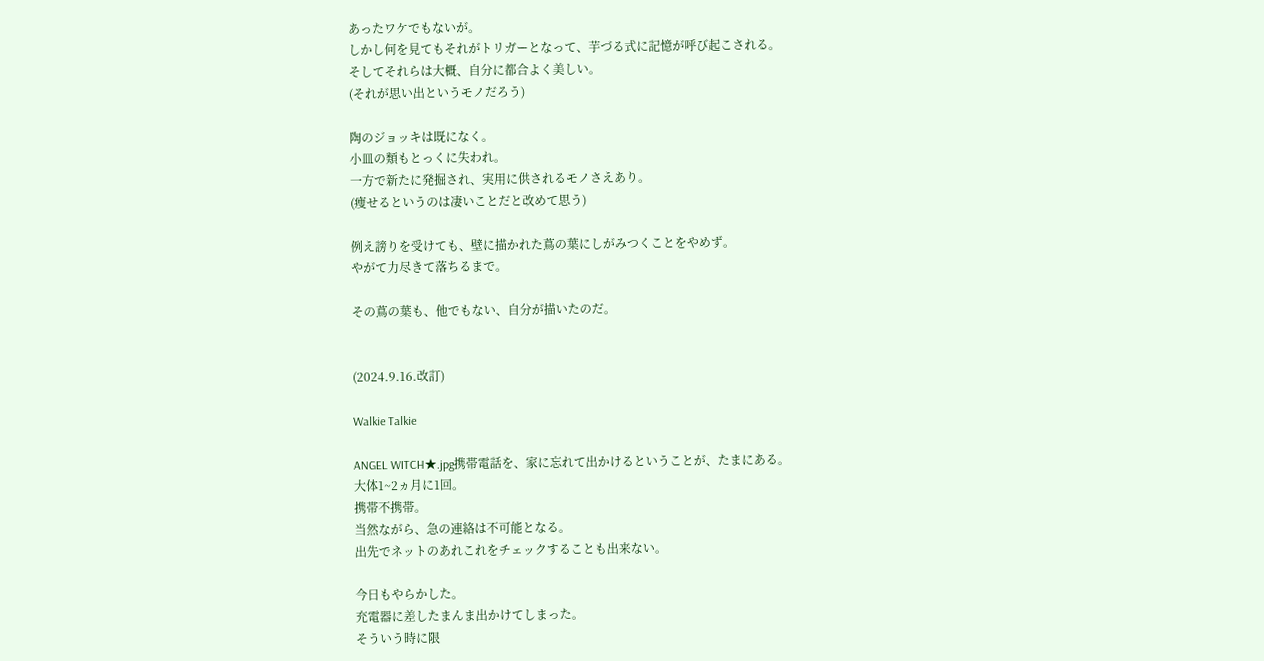あったワケでもないが。
しかし何を見てもそれがトリガーとなって、芋づる式に記憶が呼び起こされる。
そしてそれらは大概、自分に都合よく美しい。
(それが思い出というモノだろう)

陶のジョッキは既になく。
小皿の類もとっくに失われ。
一方で新たに発掘され、実用に供されるモノさえあり。
(痩せるというのは凄いことだと改めて思う)

例え謗りを受けても、壁に描かれた蔦の葉にしがみつくことをやめず。
やがて力尽きて落ちるまで。

その蔦の葉も、他でもない、自分が描いたのだ。


(2024.9.16.改訂)

Walkie Talkie

ANGEL WITCH★.jpg携帯電話を、家に忘れて出かけるということが、たまにある。
大体1~2ヵ月に1回。
携帯不携帯。
当然ながら、急の連絡は不可能となる。
出先でネットのあれこれをチェックすることも出来ない。

今日もやらかした。
充電器に差したまんま出かけてしまった。
そういう時に限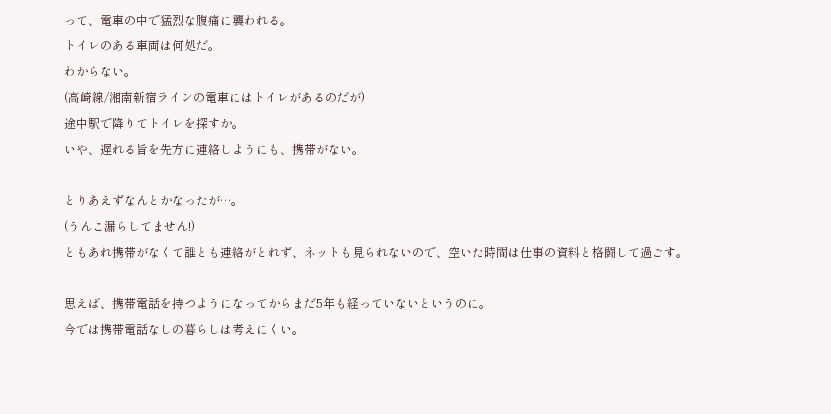って、電車の中で猛烈な腹痛に襲われる。
トイレのある車両は何処だ。
わからない。
(高崎線/湘南新宿ラインの電車にはトイレがあるのだが)
途中駅で降りてトイレを探すか。
いや、遅れる旨を先方に連絡しようにも、携帯がない。

とりあえずなんとかなったが…。
(うんこ漏らしてません!)
ともあれ携帯がなくて誰とも連絡がとれず、ネットも見られないので、空いた時間は仕事の資料と格闘して過ごす。

思えば、携帯電話を持つようになってからまだ5年も経っていないというのに。
今では携帯電話なしの暮らしは考えにくい。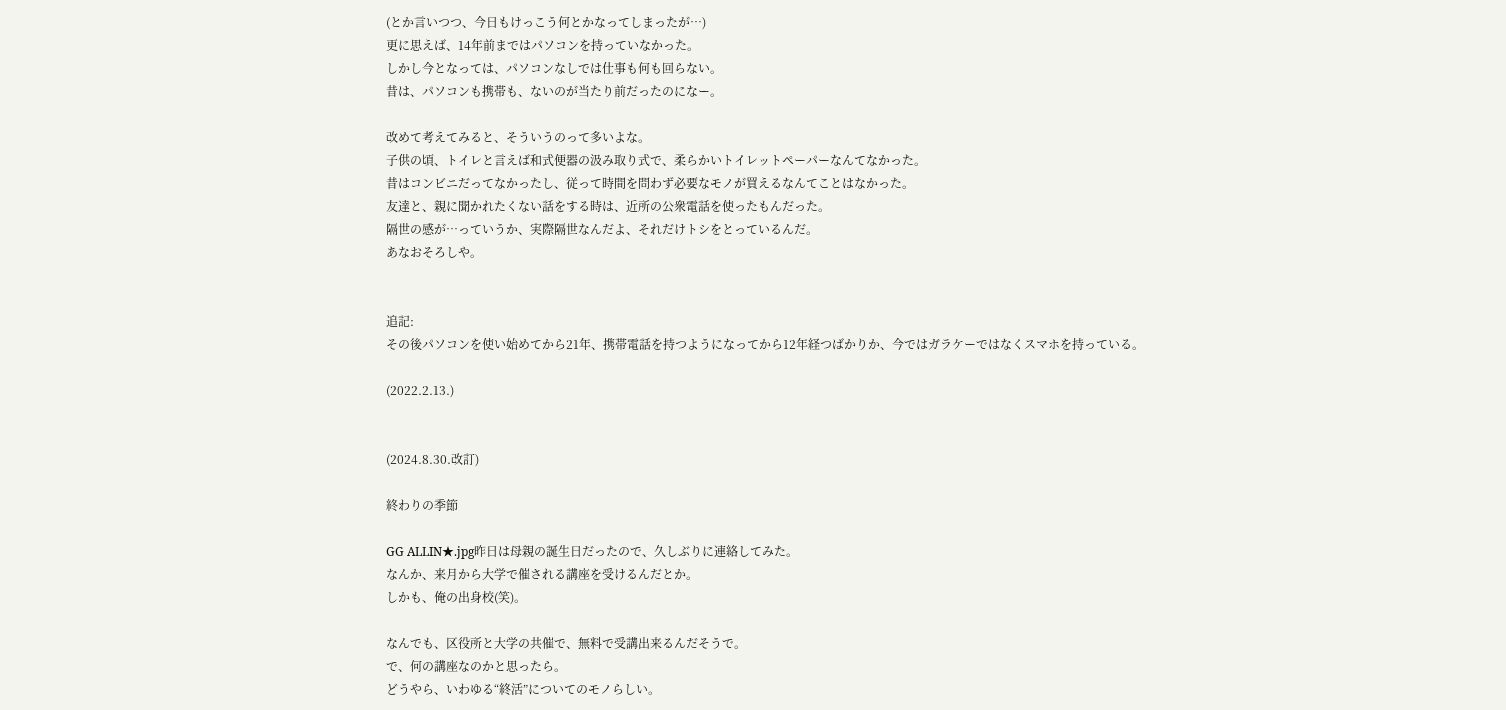(とか言いつつ、今日もけっこう何とかなってしまったが…)
更に思えば、14年前まではパソコンを持っていなかった。
しかし今となっては、パソコンなしでは仕事も何も回らない。
昔は、パソコンも携帯も、ないのが当たり前だったのになー。

改めて考えてみると、そういうのって多いよな。
子供の頃、トイレと言えば和式便器の汲み取り式で、柔らかいトイレットペーパーなんてなかった。
昔はコンビニだってなかったし、従って時間を問わず必要なモノが買えるなんてことはなかった。
友達と、親に聞かれたくない話をする時は、近所の公衆電話を使ったもんだった。
隔世の感が…っていうか、実際隔世なんだよ、それだけトシをとっているんだ。
あなおそろしや。


追記:
その後パソコンを使い始めてから21年、携帯電話を持つようになってから12年経つばかりか、今ではガラケーではなくスマホを持っている。

(2022.2.13.)


(2024.8.30.改訂)

終わりの季節

GG ALLIN★.jpg昨日は母親の誕生日だったので、久しぶりに連絡してみた。
なんか、来月から大学で催される講座を受けるんだとか。
しかも、俺の出身校(笑)。

なんでも、区役所と大学の共催で、無料で受講出来るんだそうで。
で、何の講座なのかと思ったら。
どうやら、いわゆる“終活”についてのモノらしい。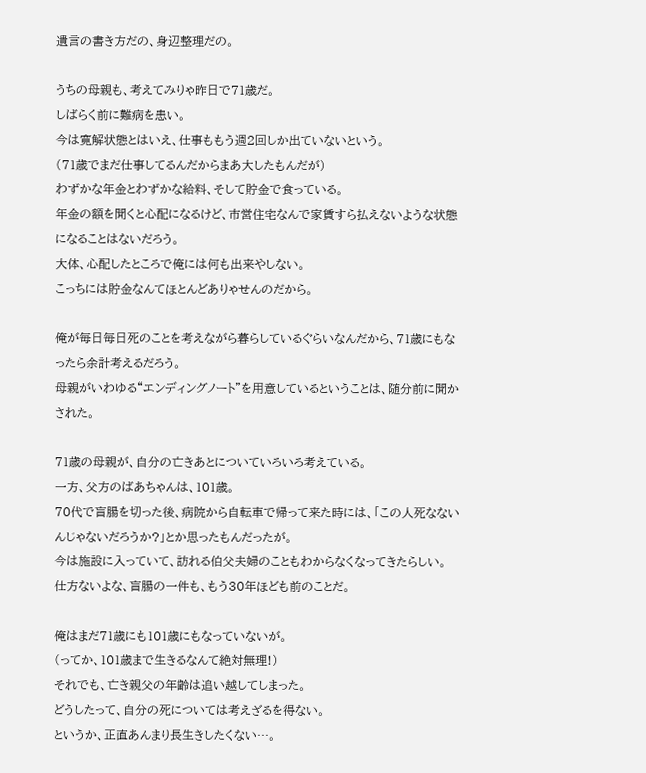遺言の書き方だの、身辺整理だの。

うちの母親も、考えてみりゃ昨日で71歳だ。
しばらく前に難病を患い。
今は寛解状態とはいえ、仕事ももう週2回しか出ていないという。
(71歳でまだ仕事してるんだからまあ大したもんだが)
わずかな年金とわずかな給料、そして貯金で食っている。
年金の額を聞くと心配になるけど、市営住宅なんで家賃すら払えないような状態になることはないだろう。
大体、心配したところで俺には何も出来やしない。
こっちには貯金なんてほとんどありゃせんのだから。

俺が毎日毎日死のことを考えながら暮らしているぐらいなんだから、71歳にもなったら余計考えるだろう。
母親がいわゆる“エンディングノート”を用意しているということは、随分前に聞かされた。

71歳の母親が、自分の亡きあとについていろいろ考えている。
一方、父方のばあちゃんは、101歳。
70代で盲腸を切った後、病院から自転車で帰って来た時には、「この人死なないんじゃないだろうか?」とか思ったもんだったが。
今は施設に入っていて、訪れる伯父夫婦のこともわからなくなってきたらしい。
仕方ないよな、盲腸の一件も、もう30年ほども前のことだ。

俺はまだ71歳にも101歳にもなっていないが。
(ってか、101歳まで生きるなんて絶対無理!)
それでも、亡き親父の年齢は追い越してしまった。
どうしたって、自分の死については考えざるを得ない。
というか、正直あんまり長生きしたくない…。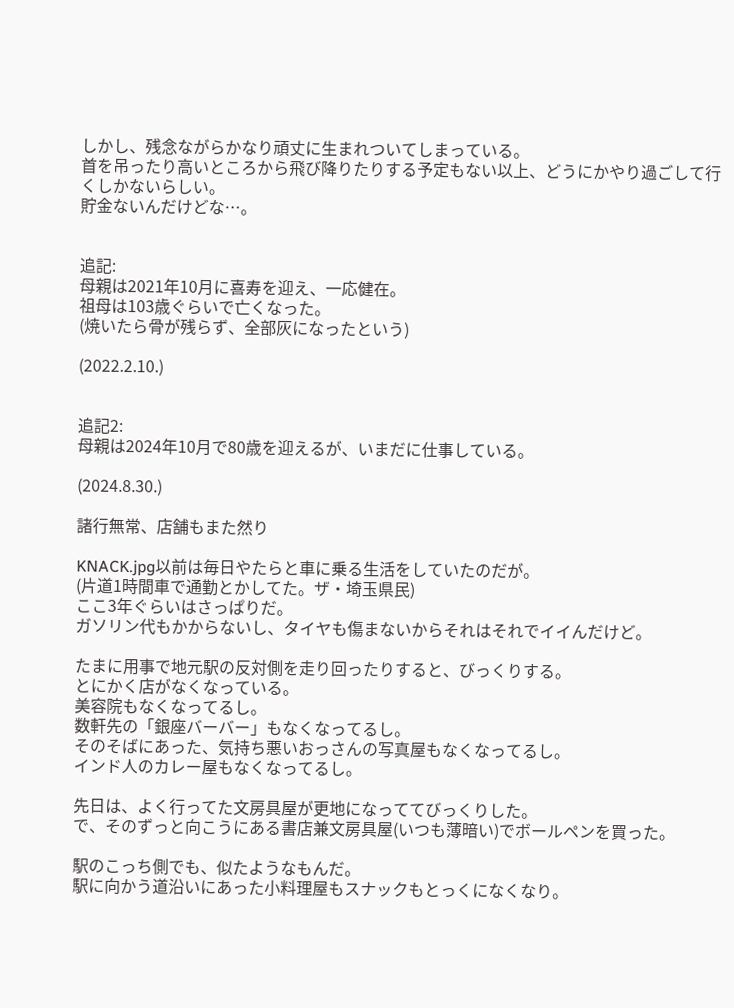しかし、残念ながらかなり頑丈に生まれついてしまっている。
首を吊ったり高いところから飛び降りたりする予定もない以上、どうにかやり過ごして行くしかないらしい。
貯金ないんだけどな…。


追記:
母親は2021年10月に喜寿を迎え、一応健在。
祖母は103歳ぐらいで亡くなった。
(焼いたら骨が残らず、全部灰になったという)

(2022.2.10.)


追記2:
母親は2024年10月で80歳を迎えるが、いまだに仕事している。

(2024.8.30.)

諸行無常、店舗もまた然り

KNACK.jpg以前は毎日やたらと車に乗る生活をしていたのだが。
(片道1時間車で通勤とかしてた。ザ・埼玉県民)
ここ3年ぐらいはさっぱりだ。
ガソリン代もかからないし、タイヤも傷まないからそれはそれでイイんだけど。

たまに用事で地元駅の反対側を走り回ったりすると、びっくりする。
とにかく店がなくなっている。
美容院もなくなってるし。
数軒先の「銀座バーバー」もなくなってるし。
そのそばにあった、気持ち悪いおっさんの写真屋もなくなってるし。
インド人のカレー屋もなくなってるし。

先日は、よく行ってた文房具屋が更地になっててびっくりした。
で、そのずっと向こうにある書店兼文房具屋(いつも薄暗い)でボールペンを買った。

駅のこっち側でも、似たようなもんだ。
駅に向かう道沿いにあった小料理屋もスナックもとっくになくなり。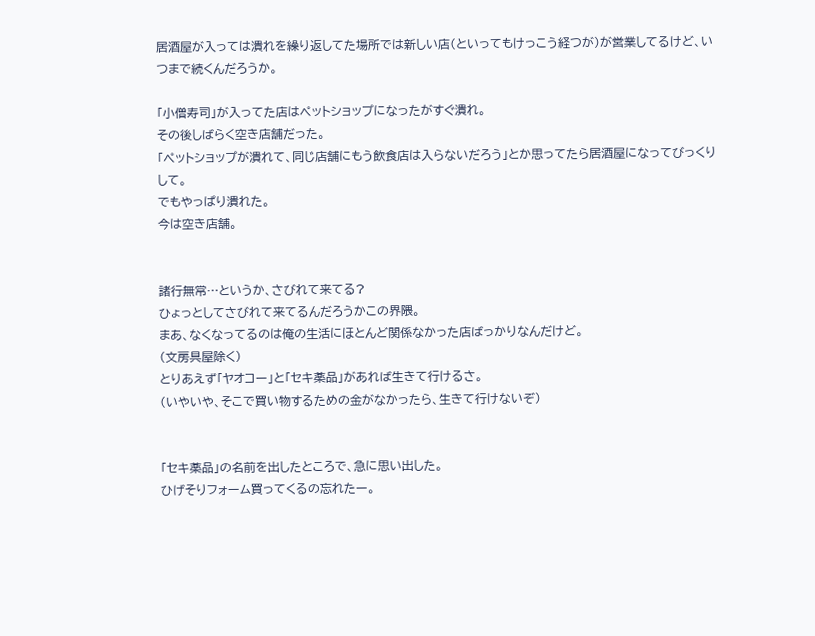居酒屋が入っては潰れを繰り返してた場所では新しい店(といってもけっこう経つが)が営業してるけど、いつまで続くんだろうか。

「小僧寿司」が入ってた店はペットショップになったがすぐ潰れ。
その後しばらく空き店舗だった。
「ペットショップが潰れて、同じ店舗にもう飲食店は入らないだろう」とか思ってたら居酒屋になってびっくりして。
でもやっぱり潰れた。
今は空き店舗。


諸行無常…というか、さびれて来てる?
ひょっとしてさびれて来てるんだろうかこの界隈。
まあ、なくなってるのは俺の生活にほとんど関係なかった店ばっかりなんだけど。
(文房具屋除く)
とりあえず「ヤオコー」と「セキ薬品」があれば生きて行けるさ。
(いやいや、そこで買い物するための金がなかったら、生きて行けないぞ)


「セキ薬品」の名前を出したところで、急に思い出した。
ひげそりフォーム買ってくるの忘れたー。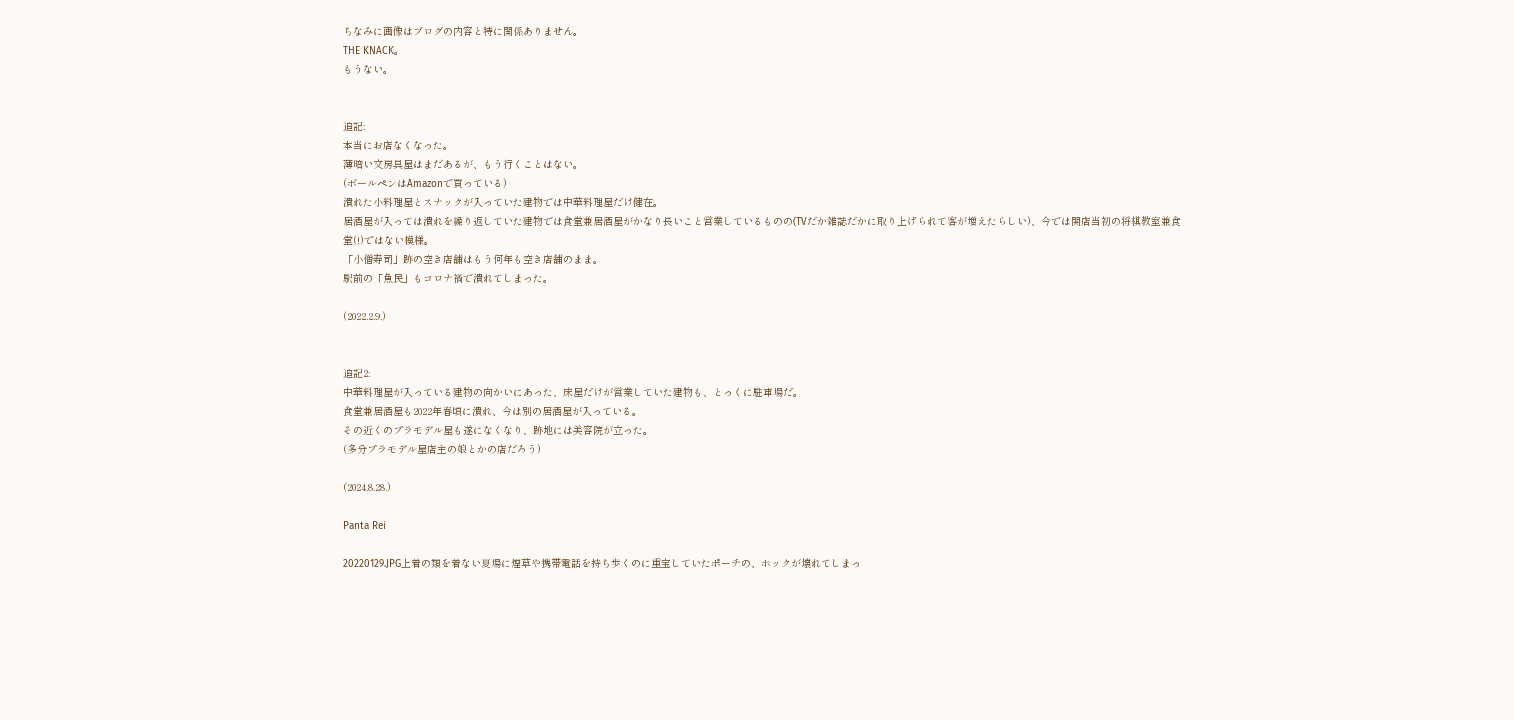ちなみに画像はブログの内容と特に関係ありません。
THE KNACK。
もうない。


追記:
本当にお店なくなった。
薄暗い文房具屋はまだあるが、もう行くことはない。
(ボールペンはAmazonで買っている)
潰れた小料理屋とスナックが入っていた建物では中華料理屋だけ健在。
居酒屋が入っては潰れを繰り返していた建物では食堂兼居酒屋がかなり長いこと営業しているものの(TVだか雑誌だかに取り上げられて客が増えたらしい)、今では開店当初の将棋教室兼食堂(!)ではない模様。
「小僧寿司」跡の空き店舗はもう何年も空き店舗のまま。
駅前の「魚民」もコロナ禍で潰れてしまった。

(2022.2.9.)


追記2:
中華料理屋が入っている建物の向かいにあった、床屋だけが営業していた建物も、とっくに駐車場だ。
食堂兼居酒屋も2022年春頃に潰れ、今は別の居酒屋が入っている。
その近くのプラモデル屋も遂になくなり、跡地には美容院が立った。
(多分プラモデル屋店主の娘とかの店だろう)

(2024.8.28.)

Panta Rei

20220129.JPG上着の類を着ない夏場に煙草や携帯電話を持ち歩くのに重宝していたポーチの、ホックが壊れてしまっ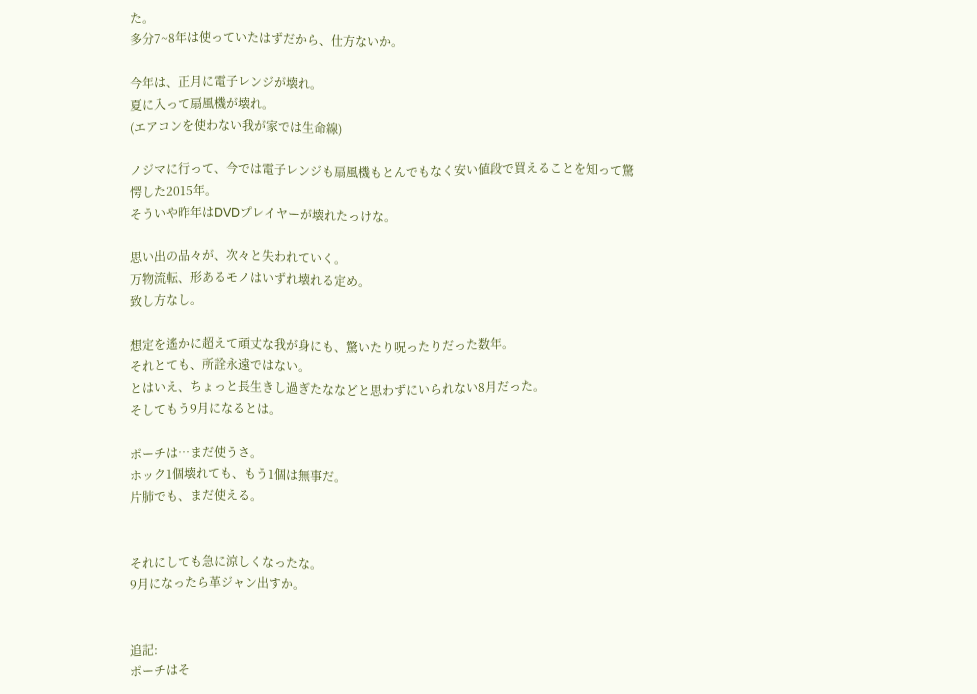た。
多分7~8年は使っていたはずだから、仕方ないか。

今年は、正月に電子レンジが壊れ。
夏に入って扇風機が壊れ。
(エアコンを使わない我が家では生命線)

ノジマに行って、今では電子レンジも扇風機もとんでもなく安い値段で買えることを知って驚愕した2015年。
そういや昨年はDVDプレイヤーが壊れたっけな。

思い出の品々が、次々と失われていく。
万物流転、形あるモノはいずれ壊れる定め。
致し方なし。

想定を遙かに超えて頑丈な我が身にも、驚いたり呪ったりだった数年。
それとても、所詮永遠ではない。
とはいえ、ちょっと長生きし過ぎたななどと思わずにいられない8月だった。
そしてもう9月になるとは。

ポーチは…まだ使うさ。
ホック1個壊れても、もう1個は無事だ。
片肺でも、まだ使える。


それにしても急に涼しくなったな。
9月になったら革ジャン出すか。


追記:
ポーチはそ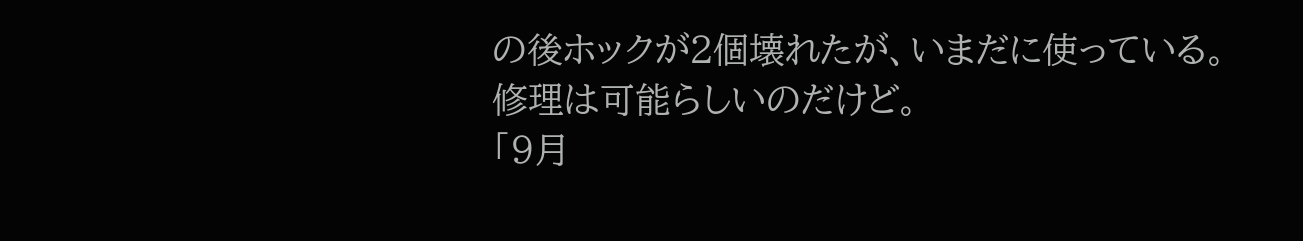の後ホックが2個壊れたが、いまだに使っている。
修理は可能らしいのだけど。
「9月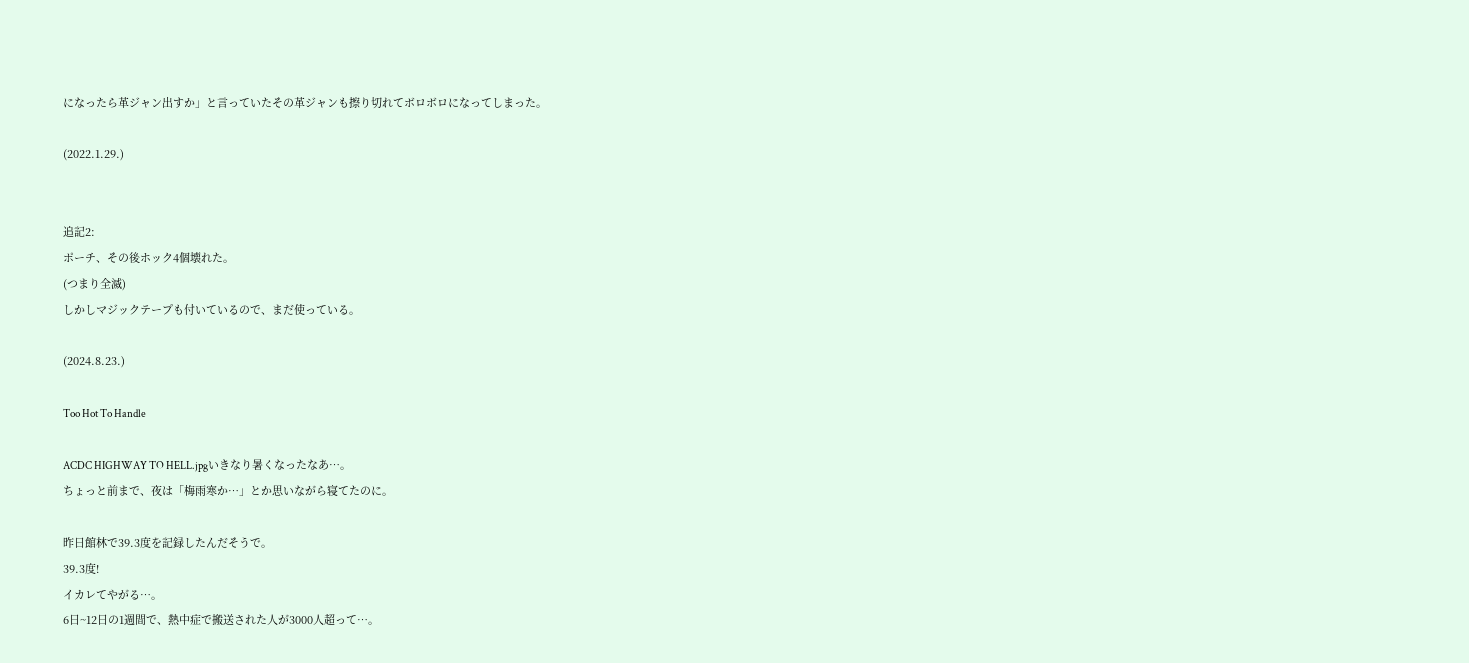になったら革ジャン出すか」と言っていたその革ジャンも擦り切れてボロボロになってしまった。

(2022.1.29.)


追記2:
ポーチ、その後ホック4個壊れた。
(つまり全滅)
しかしマジックテープも付いているので、まだ使っている。

(2024.8.23.)

Too Hot To Handle

ACDC HIGHWAY TO HELL.jpgいきなり暑くなったなあ…。
ちょっと前まで、夜は「梅雨寒か…」とか思いながら寝てたのに。

昨日館林で39.3度を記録したんだそうで。
39.3度!
イカレてやがる…。
6日~12日の1週間で、熱中症で搬送された人が3000人超って…。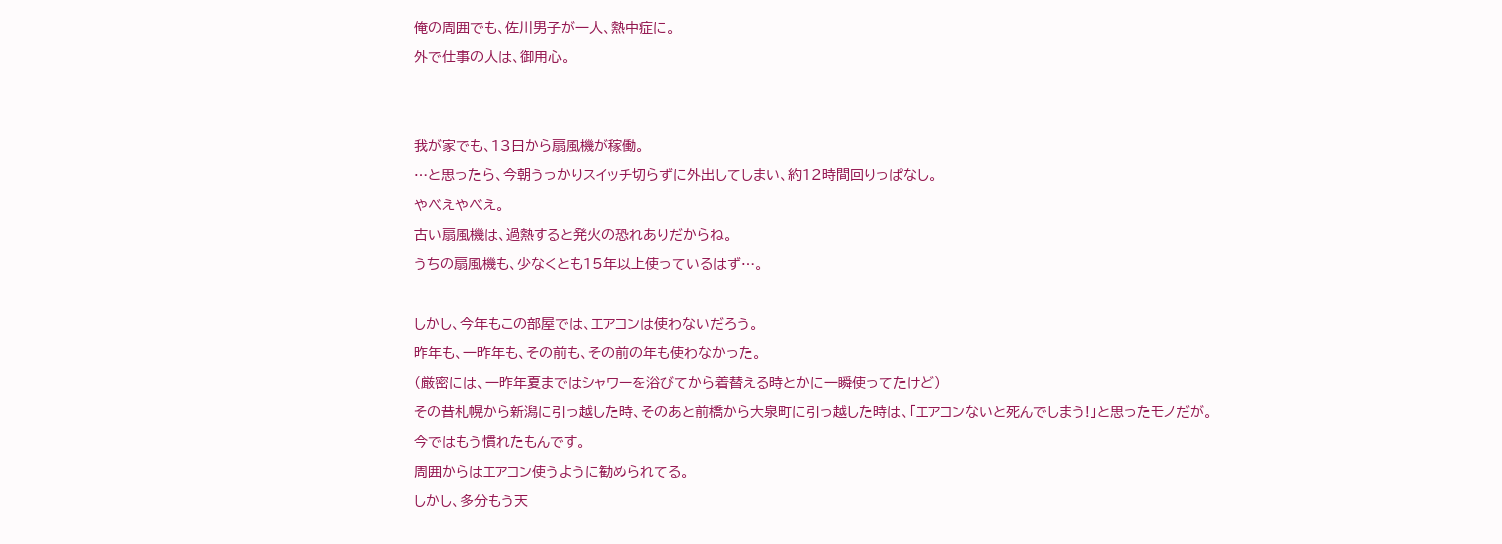俺の周囲でも、佐川男子が一人、熱中症に。
外で仕事の人は、御用心。


我が家でも、13日から扇風機が稼働。
…と思ったら、今朝うっかりスイッチ切らずに外出してしまい、約12時間回りっぱなし。
やべえやべえ。
古い扇風機は、過熱すると発火の恐れありだからね。
うちの扇風機も、少なくとも15年以上使っているはず…。

しかし、今年もこの部屋では、エアコンは使わないだろう。
昨年も、一昨年も、その前も、その前の年も使わなかった。
(厳密には、一昨年夏まではシャワーを浴びてから着替える時とかに一瞬使ってたけど)
その昔札幌から新潟に引っ越した時、そのあと前橋から大泉町に引っ越した時は、「エアコンないと死んでしまう!」と思ったモノだが。
今ではもう慣れたもんです。
周囲からはエアコン使うように勧められてる。
しかし、多分もう天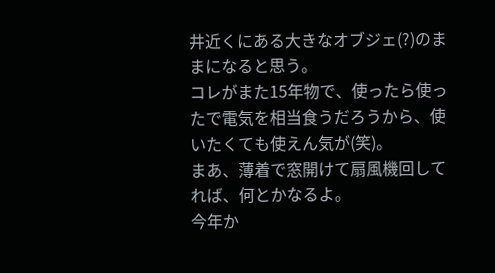井近くにある大きなオブジェ(?)のままになると思う。
コレがまた15年物で、使ったら使ったで電気を相当食うだろうから、使いたくても使えん気が(笑)。
まあ、薄着で窓開けて扇風機回してれば、何とかなるよ。
今年か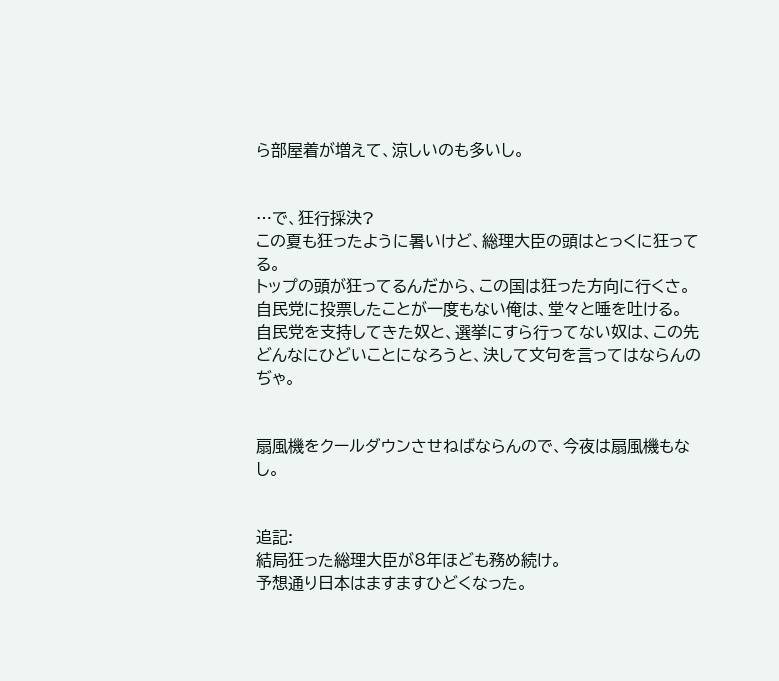ら部屋着が増えて、涼しいのも多いし。


…で、狂行採決?
この夏も狂ったように暑いけど、総理大臣の頭はとっくに狂ってる。
トップの頭が狂ってるんだから、この国は狂った方向に行くさ。
自民党に投票したことが一度もない俺は、堂々と唾を吐ける。
自民党を支持してきた奴と、選挙にすら行ってない奴は、この先どんなにひどいことになろうと、決して文句を言ってはならんのぢゃ。


扇風機をクールダウンさせねばならんので、今夜は扇風機もなし。


追記:
結局狂った総理大臣が8年ほども務め続け。
予想通り日本はますますひどくなった。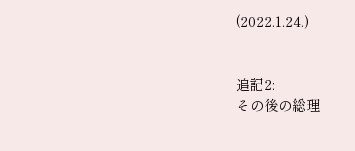(2022.1.24.)


追記2:
その後の総理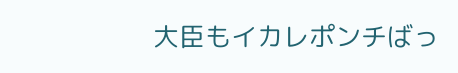大臣もイカレポンチばっ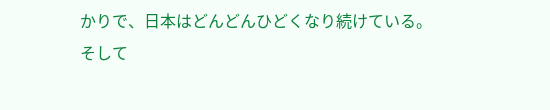かりで、日本はどんどんひどくなり続けている。
そして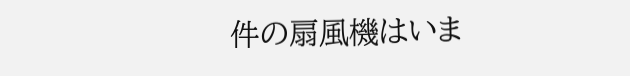件の扇風機はいま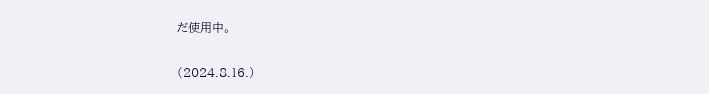だ使用中。

(2024.8.16.)